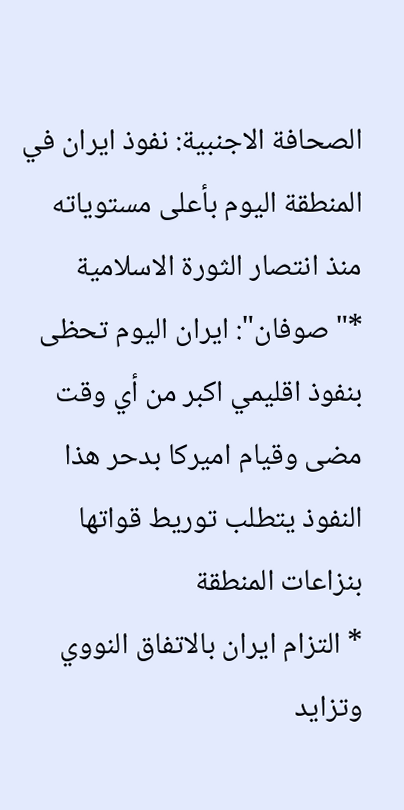الصحافة الاجنبية: نفوذ ايران في المنطقة اليوم بأعلى مستوياته منذ انتصار الثورة الاسلامية
*"صوفان": ايران اليوم تحظى بنفوذ اقليمي اكبر من أي وقت مضى وقيام اميركا بدحر هذا النفوذ يتطلب توريط قواتها بنزاعات المنطقة
* التزام ايران بالاتفاق النووي وتزايد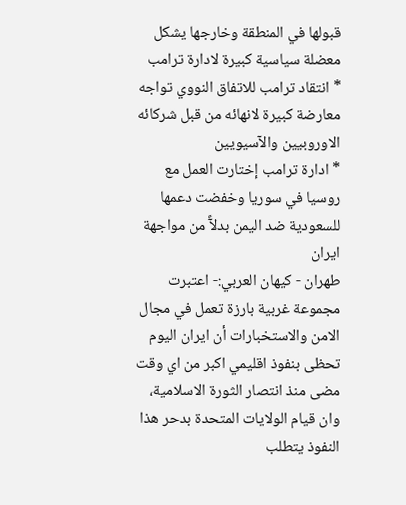قبولها في المنطقة وخارجها يشكل معضلة سياسية كبيرة لادارة ترامب
* انتقاد ترامب للاتفاق النووي تواجه معارضة كبيرة لانهائه من قبل شركائه الاوروبيين والآسيويين
* ادارة ترامب إختارت العمل مع روسيا في سوريا وخفضت دعمها للسعودية ضد اليمن بدلآً من مواجهة ايران
طهران - كيهان العربي:- اعتبرت مجموعة غربية بارزة تعمل في مجال الامن والاستخبارات أن ايران اليوم تحظى بنفوذ اقليمي اكبر من اي وقت مضى منذ انتصار الثورة الاسلامية، وان قيام الولايات المتحدة بدحر هذا النفوذ يتطلب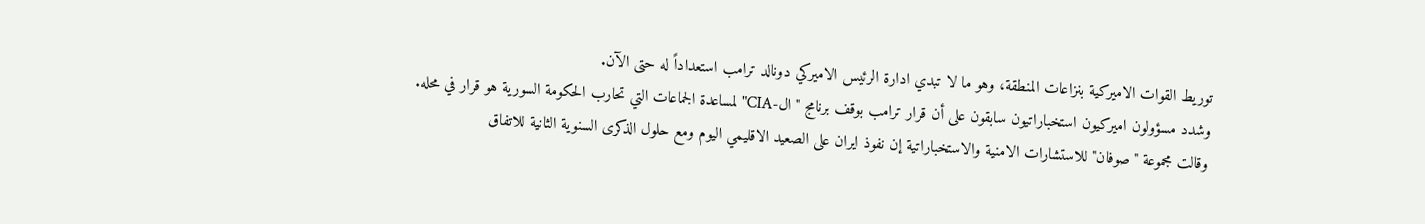توريط القوات الاميركية بنزاعات المنطقة، وهو ما لا تبدي ادارة الرئيس الاميركي دونالد ترامب استعداداً له حتى الآن.
وشدد مسؤولون اميركيون استخباراتيون سابقون على أن قرار ترامب بوقف برنامج "ال-CIA" لمساعدة الجماعات التي تحارب الحكومة السورية هو قرار في محله.
وقالت مجموعة "صوفان" للاستشارات الامنية والاستخباراتية إن نفوذ ايران على الصعيد الاقليمي اليوم ومع حلول الذكرى السنوية الثانية للاتفاق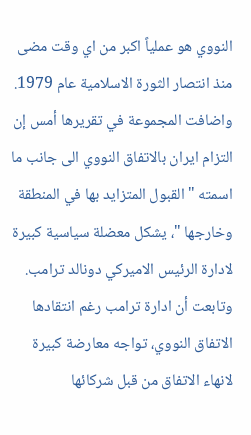النووي هو عملياً اكبر من اي وقت مضى منذ انتصار الثورة الاسلامية عام 1979.
واضافت المجموعة في تقريرها أمس إن التزام ايران بالاتفاق النووي الى جانب ما اسمته " القبول المتزايد بها في المنطقة وخارجها "، يشكل معضلة سياسية كبيرة لادارة الرئيس الاميركي دونالد ترامب.
وتابعت أن ادارة ترامب رغم انتقادها الاتفاق النووي، تواجه معارضة كبيرة لانهاء الاتفاق من قبل شركائها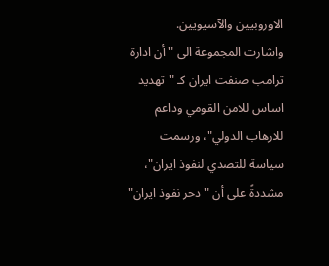الاوروبيين والآسيويين.
واشارت المجموعة الى "أن ادارة ترامب صنفت ايران كـ "تهديد اساس للامن القومي وداعم للارهاب الدولي"، ورسمت سياسة للتصدي لنفوذ ايران"، مشددةً على أن "دحر نفوذ ايران"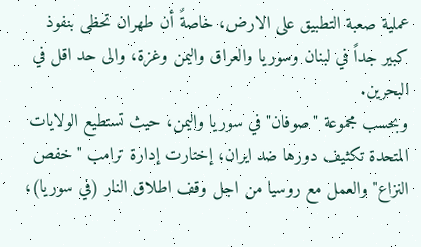عملية صعبة التطبيق على الارض، خاصةً أن طهران تحظى بنفوذ كبير جداً في لبنان وسوريا والعراق واليمن وغزة، والى حد اقل في البحرين.
وبحسب مجموعة "صوفان" في سوريا واليمن، حيث تستطيع الولايات المتحدة تكثيف دورها ضد ايران، إختارت إدارة ترامب "خفص النزاع" والعمل مع روسيا من اجل وقف اطلاق النار (في سوريا)،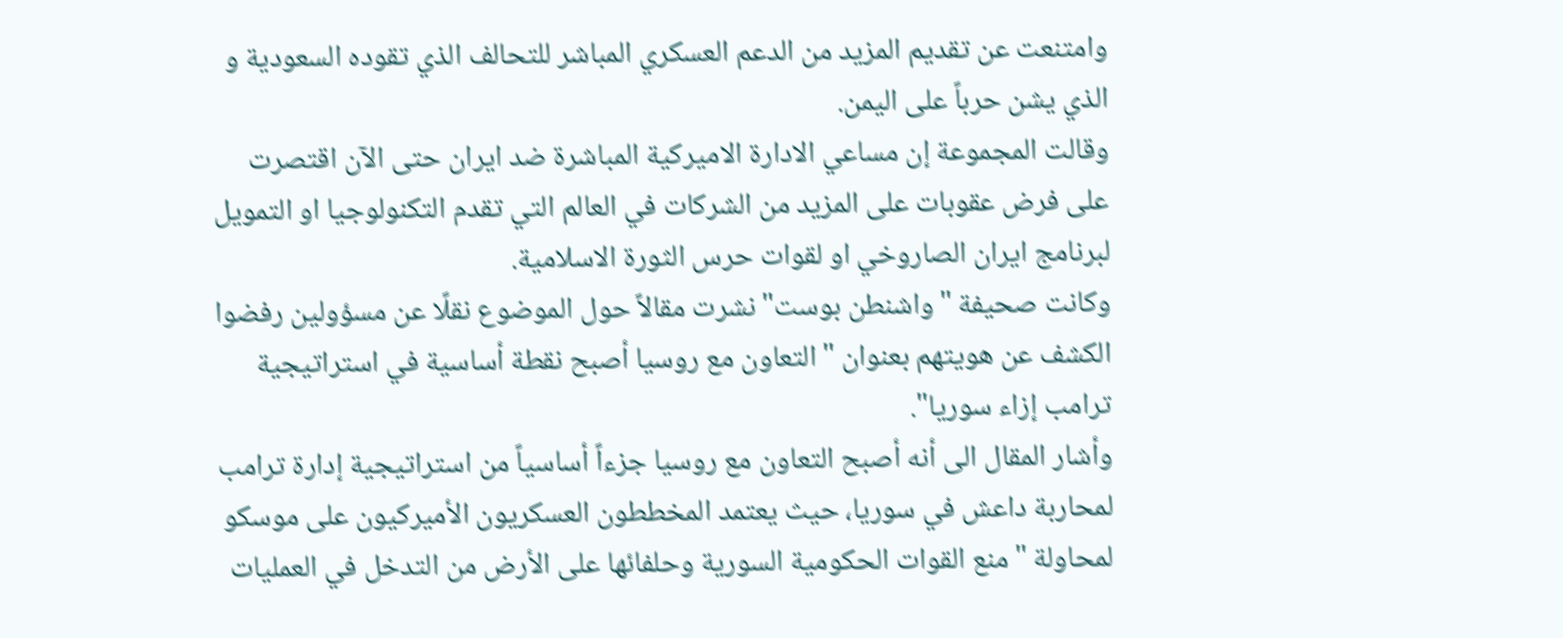وامتنعت عن تقديم المزيد من الدعم العسكري المباشر للتحالف الذي تقوده السعودية و الذي يشن حرباً على اليمن.
وقالت المجموعة إن مساعي الادارة الاميركية المباشرة ضد ايران حتى الآن اقتصرت على فرض عقوبات على المزيد من الشركات في العالم التي تقدم التكنولوجيا او التمويل لبرنامج ايران الصاروخي او لقوات حرس الثورة الاسلامية.
وكانت صحيفة "واشنطن بوست" نشرت مقالاً حول الموضوع نقلًا عن مسؤولين رفضوا الكشف عن هويتهم بعنوان "التعاون مع روسيا أصبح نقطة أساسية في استراتيجية ترامب إزاء سوريا".
وأشار المقال الى أنه أصبح التعاون مع روسيا جزءاً أساسياً من استراتيجية إدارة ترامب لمحاربة داعش في سوريا، حيث يعتمد المخططون العسكريون الأميركيون على موسكو لمحاولة "منع القوات الحكومية السورية وحلفائها على الأرض من التدخل في العمليات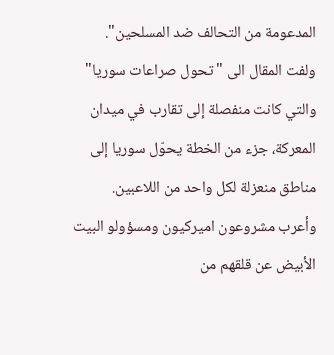المدعومة من التحالف ضد المسلحين".
ولفت المقال الى "تحول صراعات سوريا" والتي كانت منفصلة إلى تقارب في ميدان المعركة، جزء من الخطة يحوّل سوريا إلى مناطق منعزلة لكل واحد من اللاعبين.
وأعرب مشروعون اميركيون ومسؤولو البيت الأبيض عن قلقهم من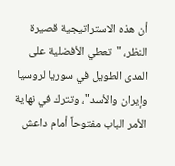أن هذه الاستراتيجية قصيرة النظر، "تعطي الأفضلية على المدى الطويل في سوريا لروسيا وإيران والأسد"، وتترك في نهاية الأمر الباب مفتوحاً أمام داعش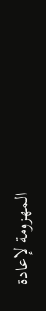المهزومة لإعادة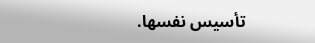تأسيس نفسها.